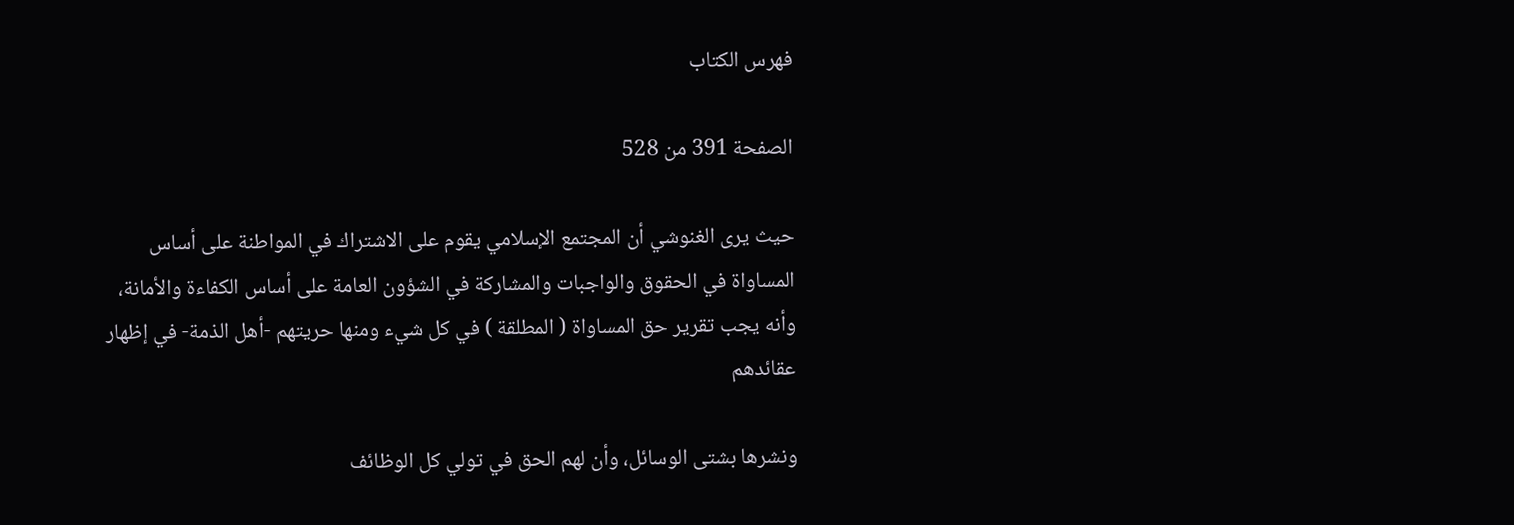فهرس الكتاب

الصفحة 391 من 528

حيث يرى الغنوشي أن المجتمع الإسلامي يقوم على الاشتراك في المواطنة على أساس المساواة في الحقوق والواجبات والمشاركة في الشؤون العامة على أساس الكفاءة والأمانة، وأنه يجب تقرير حق المساواة ( المطلقة ) في كل شيء ومنها حريتهم -أهل الذمة- في إظهار عقائدهم

ونشرها بشتى الوسائل، وأن لهم الحق في تولي كل الوظائف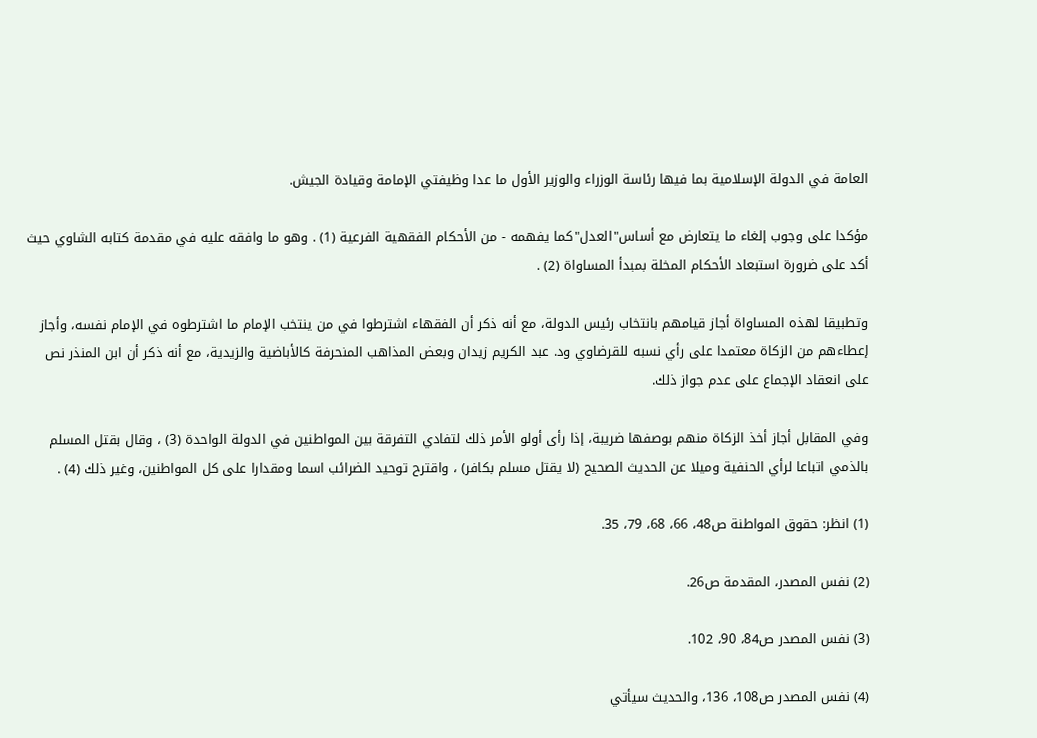العامة في الدولة الإسلامية بما فيها رئاسة الوزراء والوزير الأول ما عدا وظيفتي الإمامة وقيادة الجيش.

مؤكدا على وجوب إلغاء ما يتعارض مع أساس"العدل"كما يفهمه - من الأحكام الفقهية الفرعية (1) . وهو ما وافقه عليه في مقدمة كتابه الشاوي حيث أكد على ضرورة استبعاد الأحكام المخلة بمبدأ المساواة (2) .

وتطبيقا لهذه المساواة أجاز قيامهم بانتخاب رئيس الدولة، مع أنه ذكر أن الفقهاء اشترطوا في من ينتخب الإمام ما اشترطوه في الإمام نفسه، وأجاز إعطاءهم من الزكاة معتمدا على رأي نسبه للقرضاوي ود. عبد الكريم زيدان وبعض المذاهب المنحرفة كالأباضية والزيدية، مع أنه ذكر أن ابن المنذر نص على انعقاد الإجماع على عدم جواز ذلك.

وفي المقابل أجاز أخذ الزكاة منهم بوصفها ضريبة، إذا رأى أولو الأمر ذلك لتفادي التفرقة بين المواطنين في الدولة الواحدة (3) ، وقال بقتل المسلم بالذمي اتباعا لرأي الحنفية وميلا عن الحديث الصحيح (لا يقتل مسلم بكافر) ، واقترح توحيد الضرائب اسما ومقدارا على كل المواطنين، وغير ذلك (4) .

(1) انظر: حقوق المواطنة ص48، 66، 68، 79، 35.

(2) نفس المصدر، المقدمة ص26.

(3) نفس المصدر ص84، 90، 102.

(4) نفس المصدر ص108، 136، والحديث سيأتي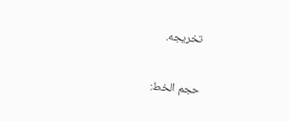تخريجه.

حجم الخط: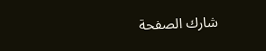شارك الصفحة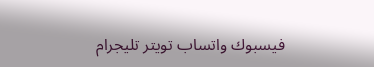فيسبوك واتساب تويتر تليجرام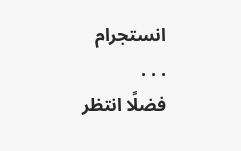انستجرام
. . .
فضلًا انتظر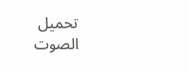تحميل الصوت